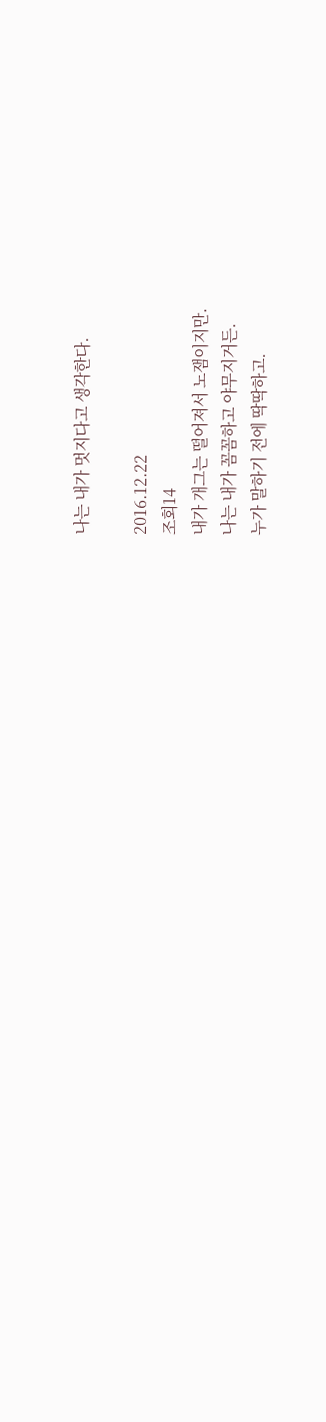나는 내가 멋지다고 생각한다.

2016.12.22
조회14
내가 개그는 떨어져서 노잼이지만.
나는 내가 꼼꼼하고 야무지거든.
누가 말하기 전에 딱딱하고.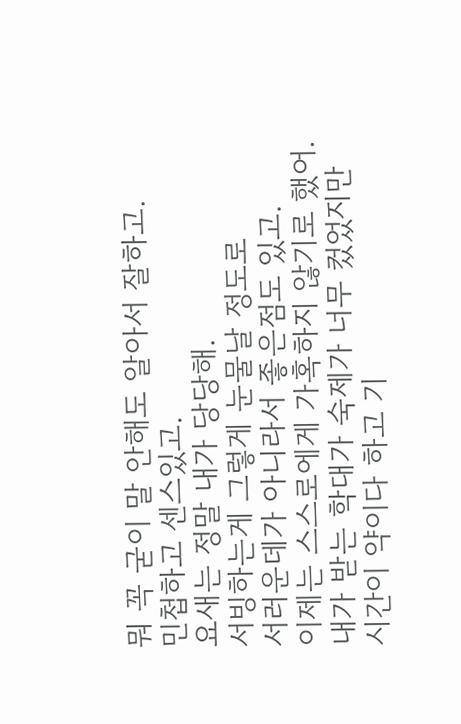뭐 꼭 굳이 말 안해도 알아서 잘하고.
민첩하고 센스있고.
요새는 정말 내가 당당해.
서빙하는게 그렇게 눈물날 정도로
서러운데가 아니라서 좋은점도 있고.
이제는 스스로에게 가혹하지 않기로 했어.
내가 받는 학대가 숙제가 너무 컸었지만
시간이 약이다 하고 기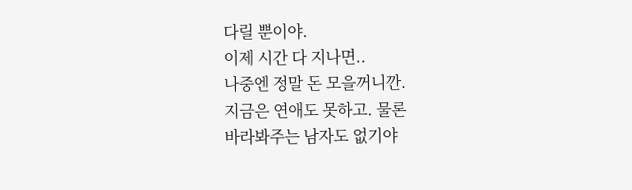다릴 뿐이야.
이제 시간 다 지나면..
나중엔 정말 돈 모을꺼니깐.
지금은 연애도 못하고. 물론
바라봐주는 남자도 없기야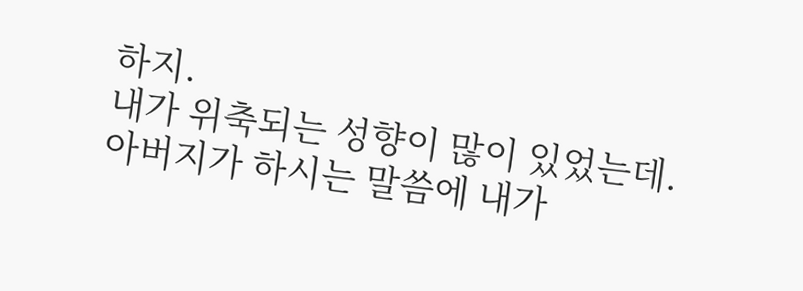하지.
내가 위축되는 성향이 많이 있었는데.
아버지가 하시는 말씀에 내가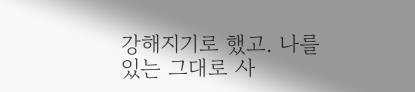강해지기로 했고. 나를
있는 그대로 사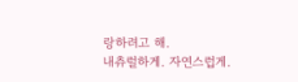랑하려고 해.
내츄럴하게. 자연스럽게.